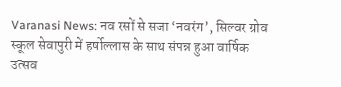Varanasi News: नव रसों से सजा ‘नवरंग’, सिल्वर ग्रोव स्कूल सेवापुरी में हर्षोल्लास के साथ संपन्न हुआ वार्षिक उत्सव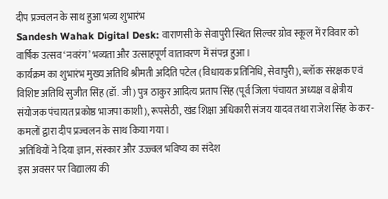दीप प्रज्वलन के साथ हुआ भव्य शुभारंभ
Sandesh Wahak Digital Desk: वाराणसी के सेवापुरी स्थित सिल्वर ग्रोव स्कूल में रविवार को वार्षिक उत्सव ‘नवरंग’ भव्यता और उत्साहपूर्ण वातावरण में संपन्न हुआ।
कार्यक्रम का शुभारंभ मुख्य अतिथि श्रीमती अदिति पटेल (विधायक प्रतिनिधि, सेवापुरी), ब्लॉक संरक्षक एवं विशिष्ट अतिथि सुजीत सिंह (डॉ. जी) पुत्र ठाकुर आदित्य प्रताप सिंह (पूर्व जिला पंचायत अध्यक्ष व क्षेत्रीय संयोजक पंचायत प्रकोष्ठ भाजपा काशी), रूपसेठी, खंड शिक्षा अधिकारी संजय यादव तथा राजेश सिंह के कर-कमलों द्वारा दीप प्रज्वलन के साथ किया गया।
अतिथियों ने दिया ज्ञान, संस्कार और उज्ज्वल भविष्य का संदेश
इस अवसर पर विद्यालय की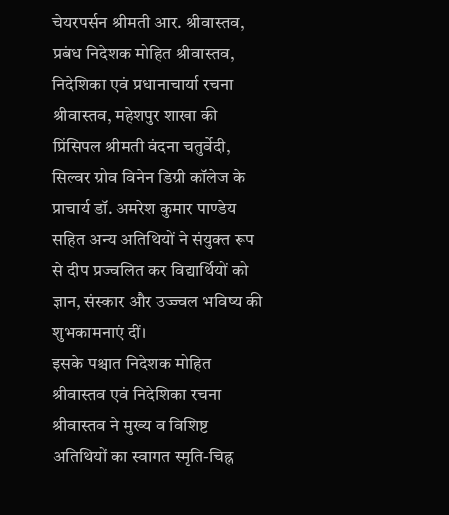चेयरपर्सन श्रीमती आर. श्रीवास्तव, प्रबंध निदेशक मोहित श्रीवास्तव, निदेशिका एवं प्रधानाचार्या रचना श्रीवास्तव, महेशपुर शाखा की प्रिंसिपल श्रीमती वंदना चतुर्वेदी, सिल्वर ग्रोव विनेन डिग्री कॉलेज के प्राचार्य डॉ. अमरेश कुमार पाण्डेय सहित अन्य अतिथियों ने संयुक्त रूप से दीप प्रज्वलित कर विद्यार्थियों को ज्ञान, संस्कार और उज्ज्वल भविष्य की शुभकामनाएं दीं।
इसके पश्चात निदेशक मोहित श्रीवास्तव एवं निदेशिका रचना श्रीवास्तव ने मुख्य व विशिष्ट अतिथियों का स्वागत स्मृति-चिह्न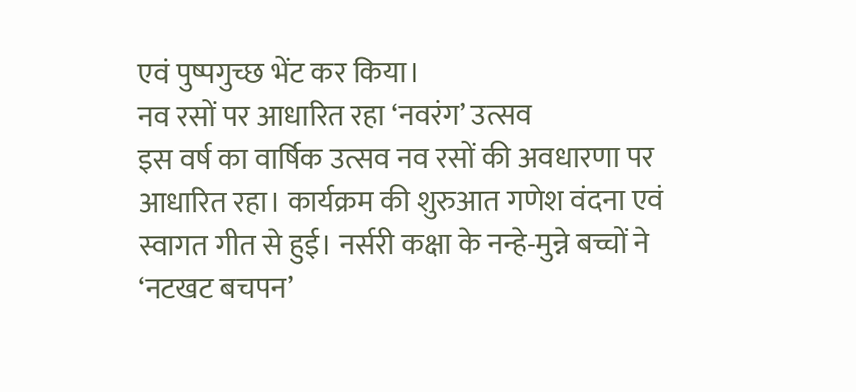एवं पुष्पगुच्छ भेंट कर किया।
नव रसों पर आधारित रहा ‘नवरंग’ उत्सव
इस वर्ष का वार्षिक उत्सव नव रसों की अवधारणा पर आधारित रहा। कार्यक्रम की शुरुआत गणेश वंदना एवं स्वागत गीत से हुई। नर्सरी कक्षा के नन्हे-मुन्ने बच्चों ने ‘नटखट बचपन’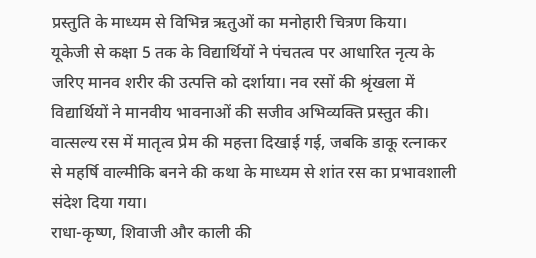प्रस्तुति के माध्यम से विभिन्न ऋतुओं का मनोहारी चित्रण किया।
यूकेजी से कक्षा 5 तक के विद्यार्थियों ने पंचतत्व पर आधारित नृत्य के जरिए मानव शरीर की उत्पत्ति को दर्शाया। नव रसों की श्रृंखला में विद्यार्थियों ने मानवीय भावनाओं की सजीव अभिव्यक्ति प्रस्तुत की। वात्सल्य रस में मातृत्व प्रेम की महत्ता दिखाई गई, जबकि डाकू रत्नाकर से महर्षि वाल्मीकि बनने की कथा के माध्यम से शांत रस का प्रभावशाली संदेश दिया गया।
राधा-कृष्ण, शिवाजी और काली की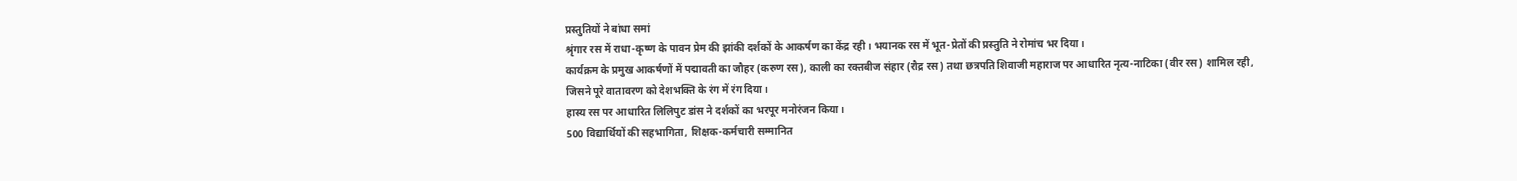प्रस्तुतियों ने बांधा समां
श्रृंगार रस में राधा-कृष्ण के पावन प्रेम की झांकी दर्शकों के आकर्षण का केंद्र रही। भयानक रस में भूत-प्रेतों की प्रस्तुति ने रोमांच भर दिया।
कार्यक्रम के प्रमुख आकर्षणों में पद्मावती का जौहर (करुण रस), काली का रक्तबीज संहार (रौद्र रस) तथा छत्रपति शिवाजी महाराज पर आधारित नृत्य-नाटिका (वीर रस) शामिल रही, जिसने पूरे वातावरण को देशभक्ति के रंग में रंग दिया।
हास्य रस पर आधारित लिलिपुट डांस ने दर्शकों का भरपूर मनोरंजन किया।
500 विद्यार्थियों की सहभागिता, शिक्षक-कर्मचारी सम्मानित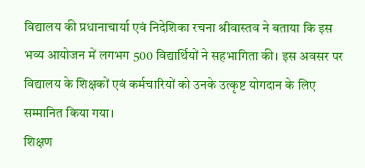विद्यालय की प्रधानाचार्या एवं निदेशिका रचना श्रीवास्तव ने बताया कि इस भव्य आयोजन में लगभग 500 विद्यार्थियों ने सहभागिता की। इस अवसर पर विद्यालय के शिक्षकों एवं कर्मचारियों को उनके उत्कृष्ट योगदान के लिए सम्मानित किया गया।
शिक्षण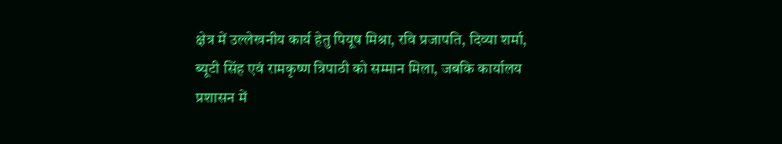क्षेत्र में उल्लेखनीय कार्य हेतु पियूष मिश्रा, रवि प्रजापति, दिव्या शर्मा, ब्यूटी सिंह एवं रामकृष्ण त्रिपाठी को सम्मान मिला, जबकि कार्यालय प्रशासन में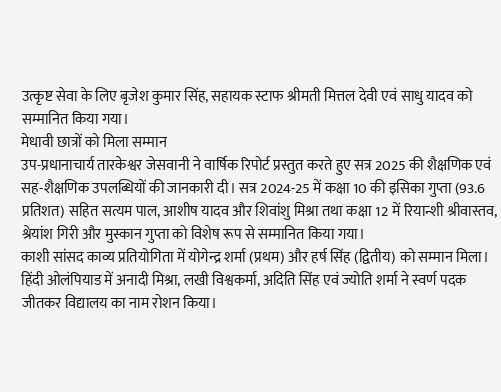उत्कृष्ट सेवा के लिए बृजेश कुमार सिंह, सहायक स्टाफ श्रीमती मित्तल देवी एवं साधु यादव को सम्मानित किया गया।
मेधावी छात्रों को मिला सम्मान
उप-प्रधानाचार्य तारकेश्वर जेसवानी ने वार्षिक रिपोर्ट प्रस्तुत करते हुए सत्र 2025 की शैक्षणिक एवं सह-शैक्षणिक उपलब्धियों की जानकारी दी। सत्र 2024-25 में कक्षा 10 की इसिका गुप्ता (93.6 प्रतिशत) सहित सत्यम पाल, आशीष यादव और शिवांशु मिश्रा तथा कक्षा 12 में रियान्शी श्रीवास्तव, श्रेयांश गिरी और मुस्कान गुप्ता को विशेष रूप से सम्मानित किया गया।
काशी सांसद काव्य प्रतियोगिता में योगेन्द्र शर्मा (प्रथम) और हर्ष सिंह (द्वितीय) को सम्मान मिला। हिंदी ओलंपियाड में अनादी मिश्रा, लखी विश्वकर्मा, अदिति सिंह एवं ज्योति शर्मा ने स्वर्ण पदक जीतकर विद्यालय का नाम रोशन किया।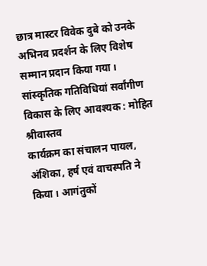छात्र मास्टर विवेक दुबे को उनके अभिनव प्रदर्शन के लिए विशेष सम्मान प्रदान किया गया।
सांस्कृतिक गतिविधियां सर्वांगीण विकास के लिए आवश्यक : मोहित श्रीवास्तव
कार्यक्रम का संचालन पायल, अंशिका, हर्ष एवं वाचस्पति ने किया। आगंतुकों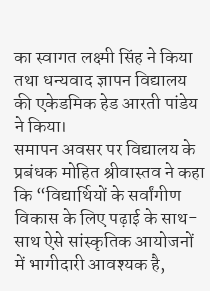का स्वागत लक्ष्मी सिंह ने किया तथा धन्यवाद ज्ञापन विद्यालय की एकेडमिक हेड आरती पांडेय ने किया।
समापन अवसर पर विद्यालय के प्रबंधक मोहित श्रीवास्तव ने कहा कि “विद्यार्थियों के सर्वांगीण विकास के लिए पढ़ाई के साथ-साथ ऐसे सांस्कृतिक आयोजनों में भागीदारी आवश्यक है,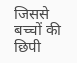जिससे बच्चों की छिपी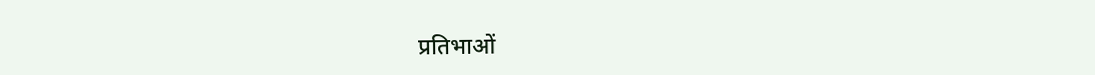प्रतिभाओं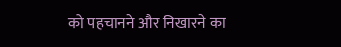को पहचानने और निखारने का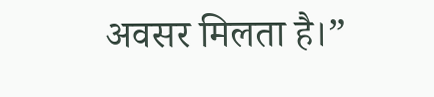अवसर मिलता है।”